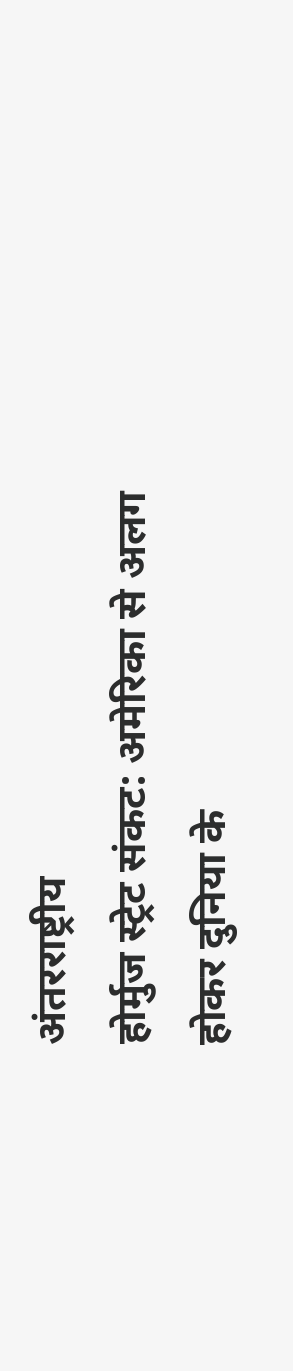अंतरराष्ट्रीय
होर्मुज स्ट्रेट संकट: अमेरिका से अलग होकर दुनिया के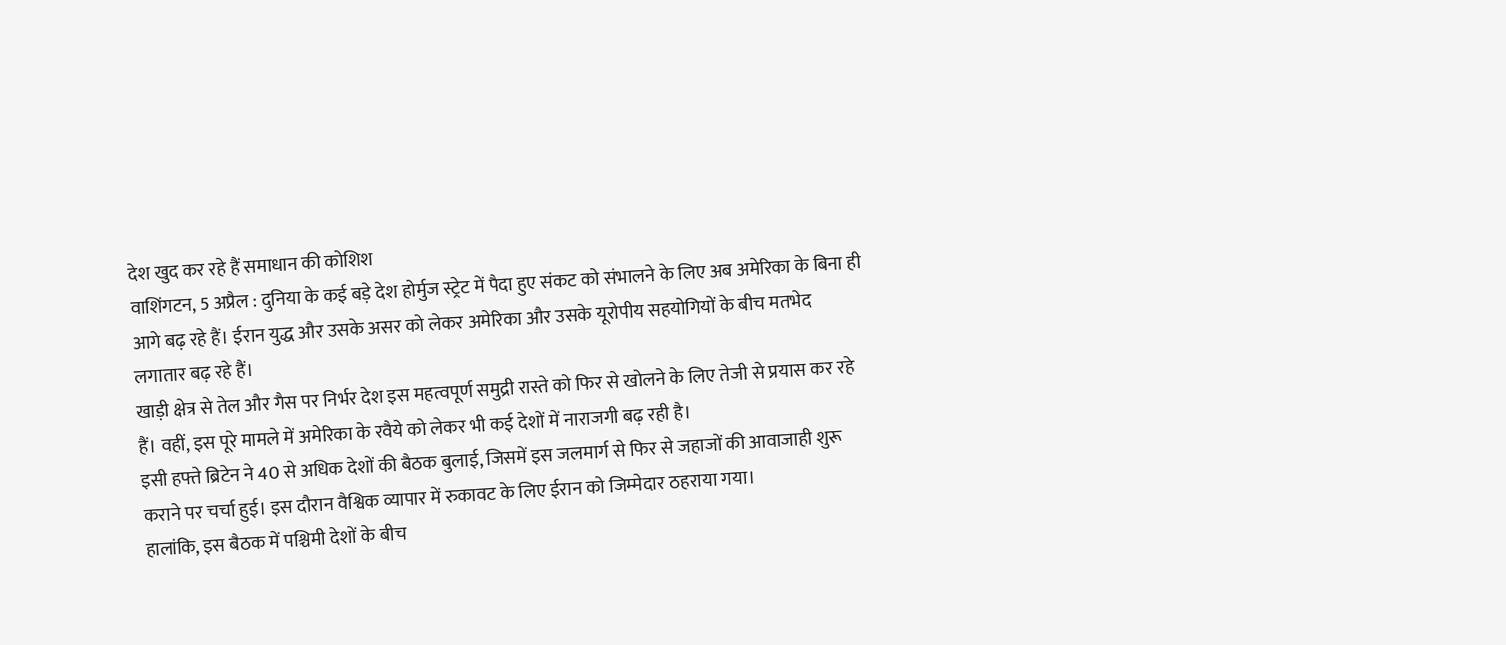देश खुद कर रहे हैं समाधान की कोशिश
वाशिंगटन, 5 अप्रैल : दुनिया के कई बड़े देश होर्मुज स्ट्रेट में पैदा हुए संकट को संभालने के लिए अब अमेरिका के बिना ही आगे बढ़ रहे हैं। ईरान युद्ध और उसके असर को लेकर अमेरिका और उसके यूरोपीय सहयोगियों के बीच मतभेद लगातार बढ़ रहे हैं।
खाड़ी क्षेत्र से तेल और गैस पर निर्भर देश इस महत्वपूर्ण समुद्री रास्ते को फिर से खोलने के लिए तेजी से प्रयास कर रहे हैं। वहीं, इस पूरे मामले में अमेरिका के रवैये को लेकर भी कई देशों में नाराजगी बढ़ रही है।
इसी हफ्ते ब्रिटेन ने 40 से अधिक देशों की बैठक बुलाई, जिसमें इस जलमार्ग से फिर से जहाजों की आवाजाही शुरू कराने पर चर्चा हुई। इस दौरान वैश्विक व्यापार में रुकावट के लिए ईरान को जिम्मेदार ठहराया गया।
हालांकि, इस बैठक में पश्चिमी देशों के बीच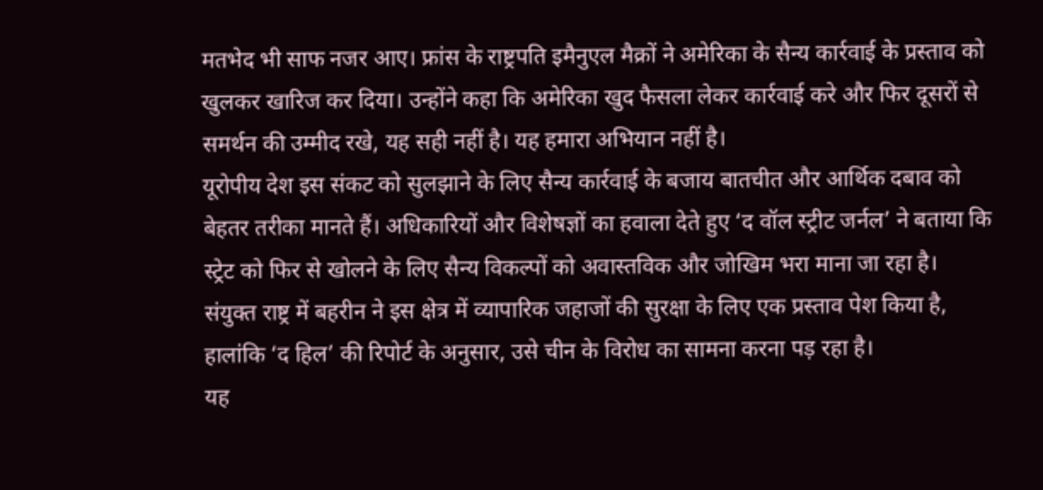मतभेद भी साफ नजर आए। फ्रांस के राष्ट्रपति इमैनुएल मैक्रों ने अमेरिका के सैन्य कार्रवाई के प्रस्ताव को खुलकर खारिज कर दिया। उन्होंने कहा कि अमेरिका खुद फैसला लेकर कार्रवाई करे और फिर दूसरों से समर्थन की उम्मीद रखे, यह सही नहीं है। यह हमारा अभियान नहीं है।
यूरोपीय देश इस संकट को सुलझाने के लिए सैन्य कार्रवाई के बजाय बातचीत और आर्थिक दबाव को बेहतर तरीका मानते हैं। अधिकारियों और विशेषज्ञों का हवाला देते हुए ‘द वॉल स्ट्रीट जर्नल’ ने बताया कि स्ट्रेट को फिर से खोलने के लिए सैन्य विकल्पों को अवास्तविक और जोखिम भरा माना जा रहा है।
संयुक्त राष्ट्र में बहरीन ने इस क्षेत्र में व्यापारिक जहाजों की सुरक्षा के लिए एक प्रस्ताव पेश किया है, हालांकि ‘द हिल’ की रिपोर्ट के अनुसार, उसे चीन के विरोध का सामना करना पड़ रहा है।
यह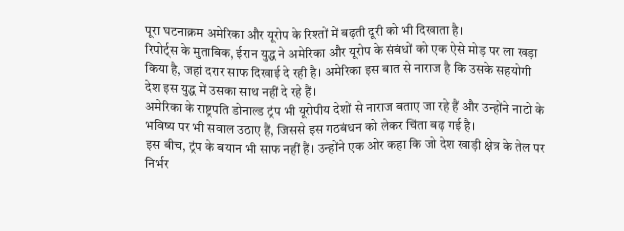पूरा घटनाक्रम अमेरिका और यूरोप के रिश्तों में बढ़ती दूरी को भी दिखाता है।
रिपोर्ट्स के मुताबिक, ईरान युद्ध ने अमेरिका और यूरोप के संबंधों को एक ऐसे मोड़ पर ला खड़ा किया है, जहां दरार साफ दिखाई दे रही है। अमेरिका इस बात से नाराज है कि उसके सहयोगी देश इस युद्ध में उसका साथ नहीं दे रहे हैं।
अमेरिका के राष्ट्रपति डोनाल्ड ट्रंप भी यूरोपीय देशों से नाराज बताए जा रहे हैं और उन्होंने नाटो के भविष्य पर भी सवाल उठाए हैं, जिससे इस गठबंधन को लेकर चिंता बढ़ गई है।
इस बीच, ट्रंप के बयान भी साफ नहीं हैं। उन्होंने एक ओर कहा कि जो देश खाड़ी क्षेत्र के तेल पर निर्भर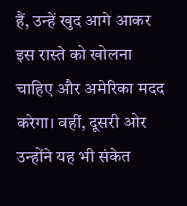हैं, उन्हें खुद आगे आकर इस रास्ते को खोलना चाहिए और अमेरिका मदद करेगा। वहीं, दूसरी ओर उन्होंने यह भी संकेत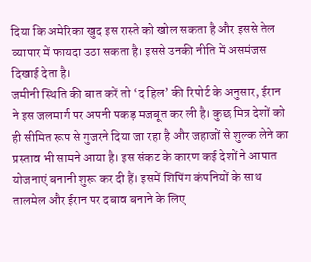दिया कि अमेरिका खुद इस रास्ते को खोल सकता है और इससे तेल व्यापार में फायदा उठा सकता है। इससे उनकी नीति में असमंजस दिखाई देता है।
जमीनी स्थिति की बात करें तो ‘द हिल’ की रिपोर्ट के अनुसार, ईरान ने इस जलमार्ग पर अपनी पकड़ मजबूत कर ली है। कुछ मित्र देशों को ही सीमित रूप से गुजरने दिया जा रहा है और जहाजों से शुल्क लेने का प्रस्ताव भी सामने आया है। इस संकट के कारण कई देशों ने आपात योजनाएं बनानी शुरू कर दी हैं। इसमें शिपिंग कंपनियों के साथ तालमेल और ईरान पर दबाव बनाने के लिए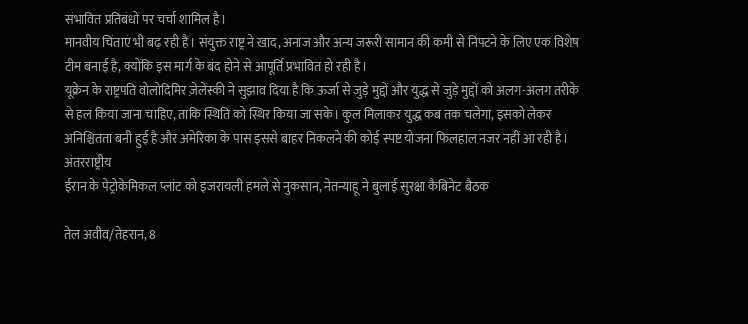संभावित प्रतिबंधों पर चर्चा शामिल है।
मानवीय चिंताएं भी बढ़ रही हैं। संयुक्त राष्ट्र ने खाद, अनाज और अन्य जरूरी सामान की कमी से निपटने के लिए एक विशेष टीम बनाई है, क्योंकि इस मार्ग के बंद होने से आपूर्ति प्रभावित हो रही है।
यूक्रेन के राष्ट्रपति वोलोदिमिर ज़ेलेंस्की ने सुझाव दिया है कि ऊर्जा से जुड़े मुद्दों और युद्ध से जुड़े मुद्दों को अलग-अलग तरीके से हल किया जाना चाहिए, ताकि स्थिति को स्थिर किया जा सके। कुल मिलाकर युद्ध कब तक चलेगा, इसको लेकर अनिश्चितता बनी हुई है और अमेरिका के पास इससे बाहर निकलने की कोई स्पष्ट योजना फिलहाल नजर नहीं आ रही है।
अंतरराष्ट्रीय
ईरान के पेट्रोकेमिकल प्लांट को इजरायली हमले से नुकसान, नेतन्याहू ने बुलाई सुरक्षा कैबिनेट बैठक

तेल अवीव/तेहरान, 8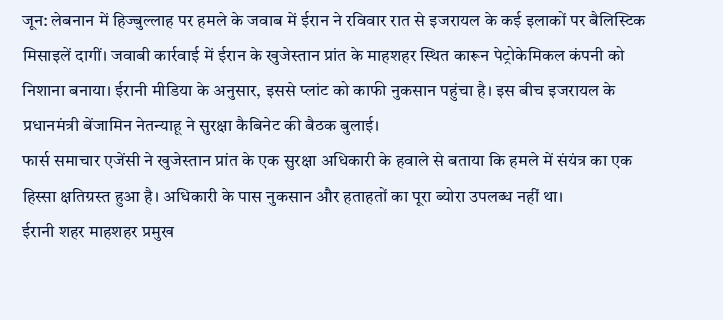जून: लेबनान में हिज्बुल्लाह पर हमले के जवाब में ईरान ने रविवार रात से इजरायल के कई इलाकों पर बैलिस्टिक मिसाइलें दागीं। जवाबी कार्रवाई में ईरान के खुजेस्तान प्रांत के माहशहर स्थित कारून पेट्रोकेमिकल कंपनी को निशाना बनाया। ईरानी मीडिया के अनुसार, इससे प्लांट को काफी नुकसान पहुंचा है। इस बीच इजरायल के प्रधानमंत्री बेंजामिन नेतन्याहू ने सुरक्षा कैबिनेट की बैठक बुलाई।
फार्स समाचार एजेंसी ने खुजेस्तान प्रांत के एक सुरक्षा अधिकारी के हवाले से बताया कि हमले में संयंत्र का एक हिस्सा क्षतिग्रस्त हुआ है। अधिकारी के पास नुकसान और हताहतों का पूरा ब्योरा उपलब्ध नहीं था।
ईरानी शहर माहशहर प्रमुख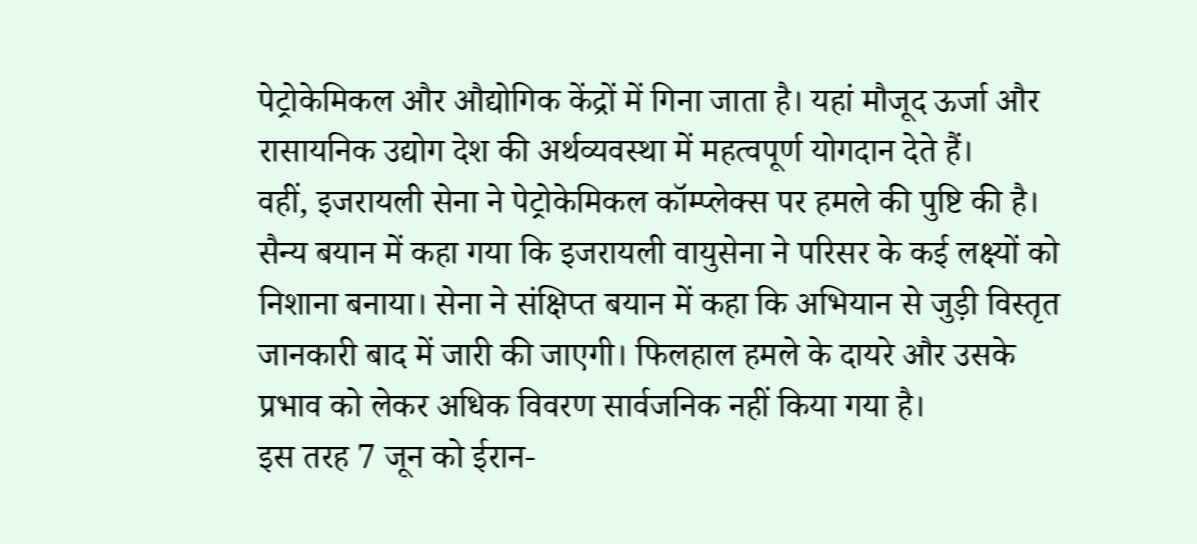पेट्रोकेमिकल और औद्योगिक केंद्रों में गिना जाता है। यहां मौजूद ऊर्जा और रासायनिक उद्योग देश की अर्थव्यवस्था में महत्वपूर्ण योगदान देते हैं।
वहीं, इजरायली सेना ने पेट्रोकेमिकल कॉम्प्लेक्स पर हमले की पुष्टि की है। सैन्य बयान में कहा गया कि इजरायली वायुसेना ने परिसर के कई लक्ष्यों को निशाना बनाया। सेना ने संक्षिप्त बयान में कहा कि अभियान से जुड़ी विस्तृत जानकारी बाद में जारी की जाएगी। फिलहाल हमले के दायरे और उसके प्रभाव को लेकर अधिक विवरण सार्वजनिक नहीं किया गया है।
इस तरह 7 जून को ईरान-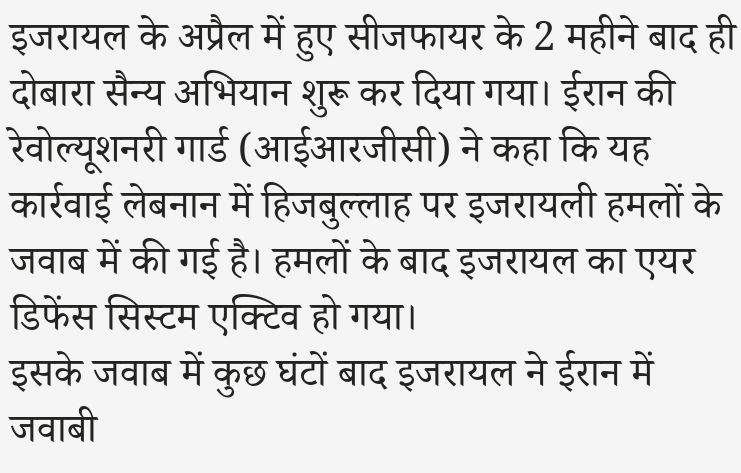इजरायल के अप्रैल में हुए सीजफायर के 2 महीने बाद ही दोबारा सैन्य अभियान शुरू कर दिया गया। ईरान की रेवोल्यूशनरी गार्ड (आईआरजीसी) ने कहा कि यह कार्रवाई लेबनान में हिजबुल्लाह पर इजरायली हमलों के जवाब में की गई है। हमलों के बाद इजरायल का एयर डिफेंस सिस्टम एक्टिव हो गया।
इसके जवाब में कुछ घंटों बाद इजरायल ने ईरान में जवाबी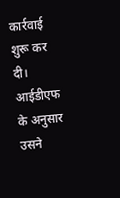कार्रवाई शुरू कर दी। आईडीएफ के अनुसार उसने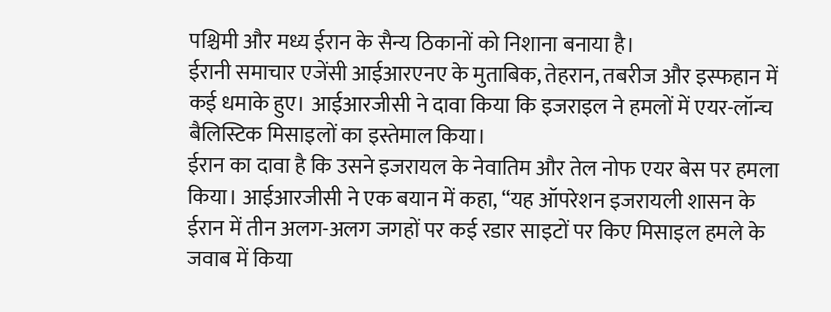पश्चिमी और मध्य ईरान के सैन्य ठिकानों को निशाना बनाया है।
ईरानी समाचार एजेंसी आईआरएनए के मुताबिक, तेहरान, तबरीज और इस्फहान में कई धमाके हुए। आईआरजीसी ने दावा किया कि इजराइल ने हमलों में एयर-लॉन्च बैलिस्टिक मिसाइलों का इस्तेमाल किया।
ईरान का दावा है कि उसने इजरायल के नेवातिम और तेल नोफ एयर बेस पर हमला किया। आईआरजीसी ने एक बयान में कहा, “यह ऑपरेशन इजरायली शासन के ईरान में तीन अलग-अलग जगहों पर कई रडार साइटों पर किए मिसाइल हमले के जवाब में किया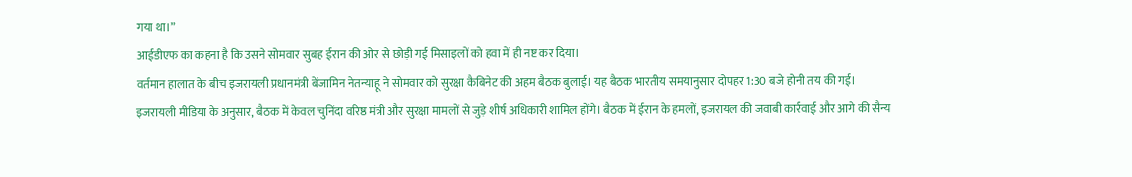गया था।”
आईडीएफ का कहना है कि उसने सोमवार सुबह ईरान की ओर से छोड़ी गई मिसाइलों को हवा में ही नष्ट कर दिया।
वर्तमान हालात के बीच इजरायली प्रधानमंत्री बेंजामिन नेतन्याहू ने सोमवार को सुरक्षा कैबिनेट की अहम बैठक बुलाई। यह बैठक भारतीय समयानुसार दोपहर 1:30 बजे होनी तय की गई।
इजरायली मीडिया के अनुसार, बैठक में केवल चुनिंदा वरिष्ठ मंत्री और सुरक्षा मामलों से जुड़े शीर्ष अधिकारी शामिल होंगे। बैठक में ईरान के हमलों, इजरायल की जवाबी कार्रवाई और आगे की सैन्य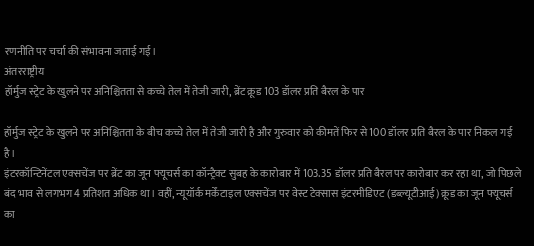रणनीति पर चर्चा की संभावना जताई गई।
अंतरराष्ट्रीय
हॉर्मुज स्ट्रेट के खुलने पर अनिश्चितता से कच्चे तेल में तेजी जारी, ब्रेंट क्रूड 103 डॉलर प्रति बैरल के पार

हॉर्मुज स्ट्रेट के खुलने पर अनिश्चितता के बीच कच्चे तेल में तेजी जारी है और गुरुवार को कीमतें फिर से 100 डॉलर प्रति बैरल के पार निकल गई है।
इंटरकॉन्टिनेंटल एक्सचेंज पर ब्रेंट का जून फ्यूचर्स का कॉन्ट्रैक्ट सुबह के कारोबार में 103.35 डॉलर प्रति बैरल पर कारोबार कर रहा था, जो पिछले बंद भाव से लगभग 4 प्रतिशत अधिक था। वहीं, न्यूयॉर्क मर्केंटाइल एक्सचेंज पर वेस्ट टेक्सास इंटरमीडिएट (डब्ल्यूटीआई) क्रूड का जून फ्यूचर्स का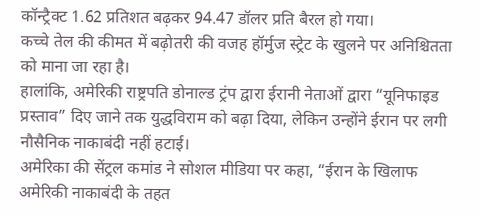कॉन्ट्रैक्ट 1.62 प्रतिशत बढ़कर 94.47 डॉलर प्रति बैरल हो गया।
कच्चे तेल की कीमत में बढ़ोतरी की वजह हॉर्मुज स्ट्रेट के खुलने पर अनिश्चितता को माना जा रहा है।
हालांकि, अमेरिकी राष्ट्रपति डोनाल्ड ट्रंप द्वारा ईरानी नेताओं द्वारा “यूनिफाइड प्रस्ताव” दिए जाने तक युद्धविराम को बढ़ा दिया, लेकिन उन्होंने ईरान पर लगी नौसैनिक नाकाबंदी नहीं हटाई।
अमेरिका की सेंट्रल कमांड ने सोशल मीडिया पर कहा, “ईरान के खिलाफ अमेरिकी नाकाबंदी के तहत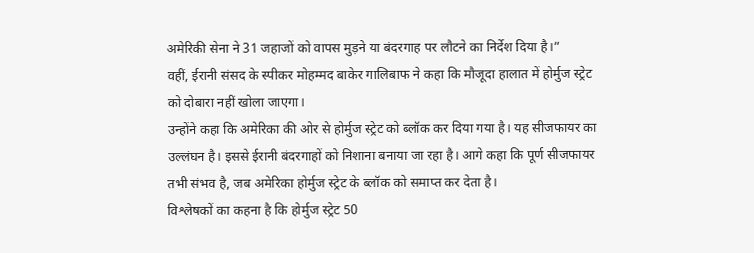अमेरिकी सेना ने 31 जहाजों को वापस मुड़ने या बंदरगाह पर लौटने का निर्देश दिया है।”
वहीं, ईरानी संसद के स्पीकर मोहम्मद बाकेर गालिबाफ ने कहा कि मौजूदा हालात में होर्मुज स्ट्रेट को दोबारा नहीं खोला जाएगा।
उन्होंने कहा कि अमेरिका की ओर से होर्मुज स्ट्रेट को ब्लॉक कर दिया गया है। यह सीजफायर का उल्लंघन है। इससे ईरानी बंदरगाहों को निशाना बनाया जा रहा है। आगे कहा कि पूर्ण सीजफायर तभी संभव है, जब अमेरिका होर्मुज स्ट्रेट के ब्लॉक को समाप्त कर देता है।
विश्लेषकों का कहना है कि होर्मुज स्ट्रेट 50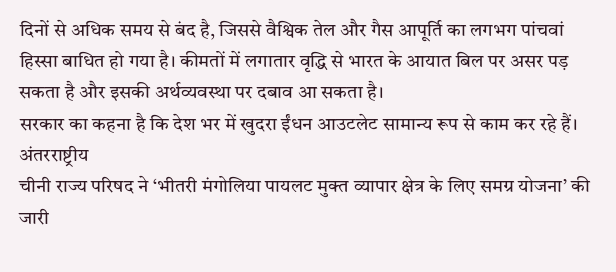दिनों से अधिक समय से बंद है, जिससे वैश्विक तेल और गैस आपूर्ति का लगभग पांचवां हिस्सा बाधित हो गया है। कीमतों में लगातार वृद्धि से भारत के आयात बिल पर असर पड़ सकता है और इसकी अर्थव्यवस्था पर दबाव आ सकता है।
सरकार का कहना है कि देश भर में खुदरा ईंधन आउटलेट सामान्य रूप से काम कर रहे हैं।
अंतरराष्ट्रीय
चीनी राज्य परिषद ने ‘भीतरी मंगोलिया पायलट मुक्त व्यापार क्षेत्र के लिए समग्र योजना’ की जारी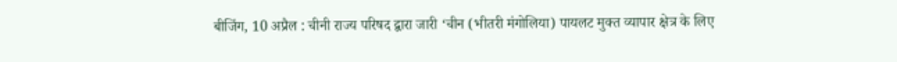बीजिंग, 10 अप्रैल : चीनी राज्य परिषद द्वारा जारी ‘चीन (भीतरी मंगोलिया) पायलट मुक्त व्यापार क्षेत्र के लिए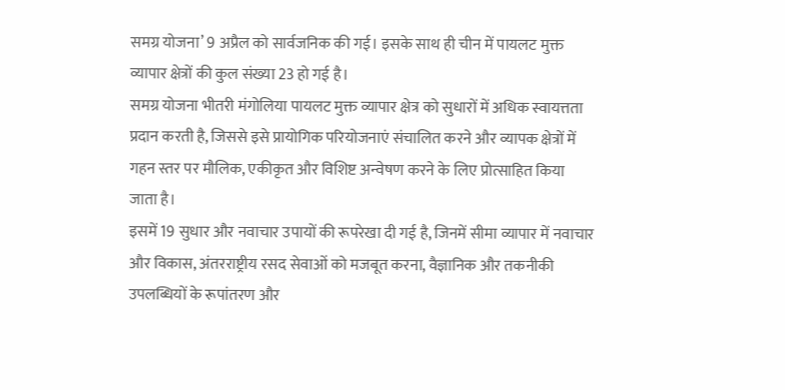समग्र योजना’ 9 अप्रैल को सार्वजनिक की गई। इसके साथ ही चीन में पायलट मुक्त व्यापार क्षेत्रों की कुल संख्या 23 हो गई है।
समग्र योजना भीतरी मंगोलिया पायलट मुक्त व्यापार क्षेत्र को सुधारों में अधिक स्वायत्तता प्रदान करती है, जिससे इसे प्रायोगिक परियोजनाएं संचालित करने और व्यापक क्षेत्रों में गहन स्तर पर मौलिक, एकीकृत और विशिष्ट अन्वेषण करने के लिए प्रोत्साहित किया जाता है।
इसमें 19 सुधार और नवाचार उपायों की रूपरेखा दी गई है, जिनमें सीमा व्यापार में नवाचार और विकास, अंतरराष्ट्रीय रसद सेवाओं को मजबूत करना, वैज्ञानिक और तकनीकी उपलब्धियों के रूपांतरण और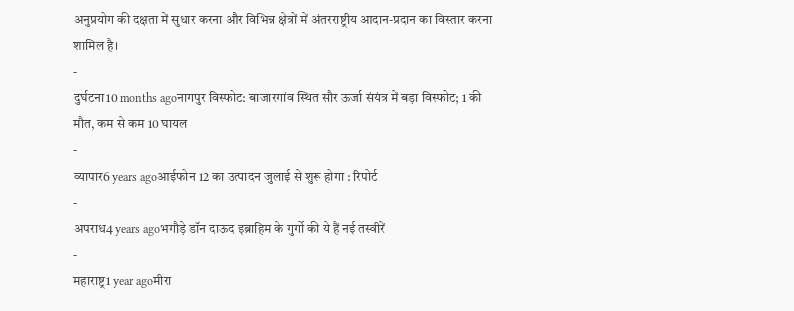अनुप्रयोग की दक्षता में सुधार करना और विभिन्न क्षेत्रों में अंतरराष्ट्रीय आदान-प्रदान का विस्तार करना शामिल है।
-
दुर्घटना10 months agoनागपुर विस्फोट: बाजारगांव स्थित सौर ऊर्जा संयंत्र में बड़ा विस्फोट; 1 की मौत, कम से कम 10 घायल
-
व्यापार6 years agoआईफोन 12 का उत्पादन जुलाई से शुरू होगा : रिपोर्ट
-
अपराध4 years agoभगौड़े डॉन दाऊद इब्राहिम के गुर्गो की ये हैं नई तस्वीरें
-
महाराष्ट्र1 year agoमीरा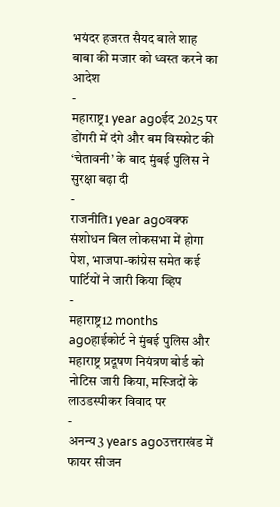भयंदर हजरत सैयद बाले शाह बाबा की मजार को ध्वस्त करने का आदेश
-
महाराष्ट्र1 year agoईद 2025 पर डोंगरी में दंगे और बम विस्फोट की ‘चेतावनी’ के बाद मुंबई पुलिस ने सुरक्षा बढ़ा दी
-
राजनीति1 year agoवक्फ संशोधन बिल लोकसभा में होगा पेश, भाजपा-कांग्रेस समेत कई पार्टियों ने जारी किया व्हिप
-
महाराष्ट्र12 months agoहाईकोर्ट ने मुंबई पुलिस और महाराष्ट्र प्रदूषण नियंत्रण बोर्ड को नोटिस जारी किया, मस्जिदों के लाउडस्पीकर विवाद पर
-
अनन्य3 years agoउत्तराखंड में फायर सीजन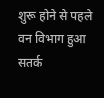शुरू होने से पहले वन विभाग हुआ सतर्क